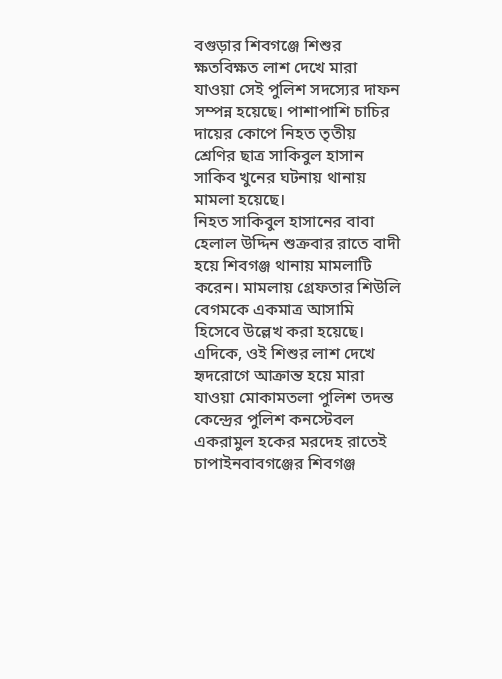বগুড়ার শিবগঞ্জে শিশুর ক্ষতবিক্ষত লাশ দেখে মারা যাওয়া সেই পুলিশ সদস্যের দাফন সম্পন্ন হয়েছে। পাশাপাশি চাচির দায়ের কোপে নিহত তৃতীয় শ্রেণির ছাত্র সাকিবুল হাসান সাকিব খুনের ঘটনায় থানায় মামলা হয়েছে।
নিহত সাকিবুল হাসানের বাবা হেলাল উদ্দিন শুক্রবার রাতে বাদী হয়ে শিবগঞ্জ থানায় মামলাটি করেন। মামলায় গ্রেফতার শিউলি বেগমকে একমাত্র আসামি হিসেবে উল্লেখ করা হয়েছে।
এদিকে, ওই শিশুর লাশ দেখে হৃদরোগে আক্রান্ত হয়ে মারা যাওয়া মোকামতলা পুলিশ তদন্ত কেন্দ্রের পুলিশ কনস্টেবল একরামুল হকের মরদেহ রাতেই চাপাইনবাবগঞ্জের শিবগঞ্জ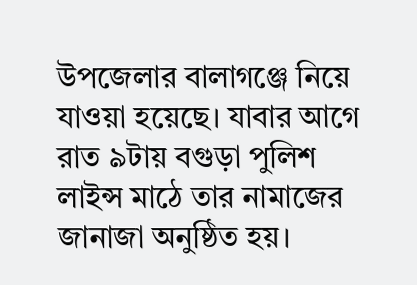উপজেলার বালাগঞ্জে নিয়ে যাওয়া হয়েছে। যাবার আগে রাত ৯টায় বগুড়া পুলিশ লাইন্স মাঠে তার নামাজের জানাজা অনুষ্ঠিত হয়।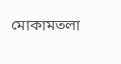মোকামতলা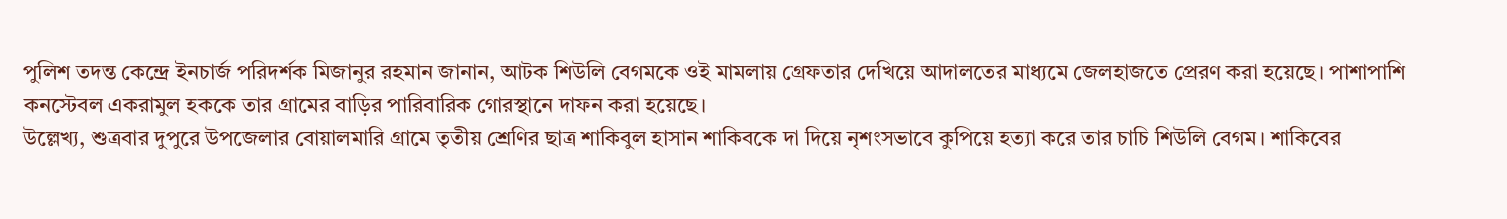পুলিশ তদন্ত কেন্দ্রে ইনচার্জ পরিদর্শক মিজানুর রহমান জানান, আটক শিউলি বেগমকে ওই মামলায় গ্রেফতার দেখিয়ে আদালতের মাধ্যমে জেলহাজতে প্রেরণ করা হয়েছে। পাশাপাশি কনস্টেবল একরামুল হককে তার গ্রামের বাড়ির পারিবারিক গোরস্থানে দাফন করা হয়েছে।
উল্লেখ্য, শুত্রবার দুপুরে উপজেলার বোয়ালমারি গ্রামে তৃতীয় শ্রেণির ছাত্র শাকিবুল হাসান শাকিবকে দা দিয়ে নৃশংসভাবে কুপিয়ে হত্যা করে তার চাচি শিউলি বেগম। শাকিবের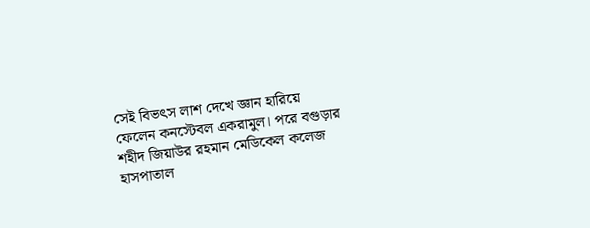সেই বিভৎস লাশ দেখে জ্ঞান হারিয়ে ফেলেন কনস্টেবল একরামুল। পরে বগুড়ার শহীদ জিয়াউর রহমান মেডিকেল কলেজ হাসপাতাল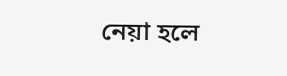নেয়া হলে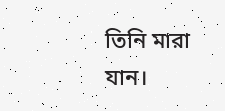তিনি মারা যান।